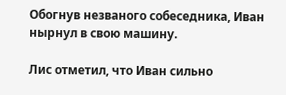Обогнув незваного собеседника, Иван нырнул в свою машину.

Лис отметил, что Иван сильно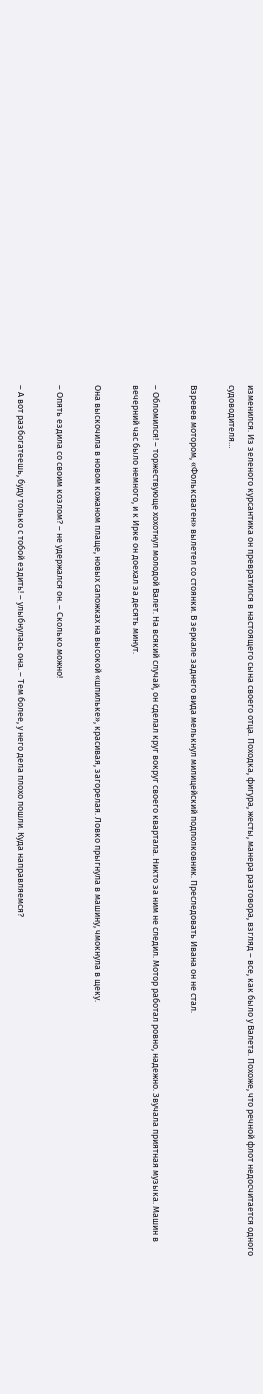изменился. Из зеленого курсантика он превратился в настоящего сына своего отца. Походка, фигура, жесты, манера разговора, взгляд – все, как было у Валета. Похоже, что речной флот недосчитается одного судоводителя…

Взревев мотором, «Фольксваген» вылетел со стоянки. В зеркале заднего вида мелькнул милицейский подполковник. Преследовать Ивана он не стал.

– Обломился! – торжествующе хохотнул молодой Валет. На всякий случай, он сделал круг вокруг своего квартала. Никто за ним не следил. Мотор работал ровно, надежно. Звучала приятная музыка. Машин в вечерний час было немного, и к Ирке он доехал за десять минут.

Она выскочила в новом кожаном плаще, новых сапожках на высокой «шпильке», красивая, загорелая. Ловко прыгнула в машину, чмокнула в щеку.

– Опять ездила со своим козлом? – не удержался он. – Сколько можно!

– А вот разбогатеешь, буду только с тобой ездить! – улыбнулась она. – Тем более, у него дела плохо пошли. Куда направляемся?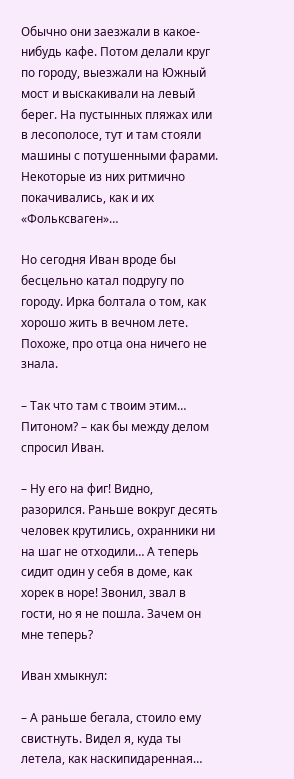Обычно они заезжали в какое-нибудь кафе. Потом делали круг по городу, выезжали на Южный мост и выскакивали на левый берег. На пустынных пляжах или в лесополосе, тут и там стояли машины с потушенными фарами. Некоторые из них ритмично покачивались, как и их «Фольксваген»…

Но сегодня Иван вроде бы бесцельно катал подругу по городу. Ирка болтала о том, как хорошо жить в вечном лете. Похоже, про отца она ничего не знала.

– Так что там с твоим этим… Питоном? – как бы между делом спросил Иван.

– Ну его на фиг! Видно, разорился. Раньше вокруг десять человек крутились, охранники ни на шаг не отходили… А теперь сидит один у себя в доме, как хорек в норе! Звонил, звал в гости, но я не пошла. Зачем он мне теперь?

Иван хмыкнул:

– А раньше бегала, стоило ему свистнуть. Видел я, куда ты летела, как наскипидаренная…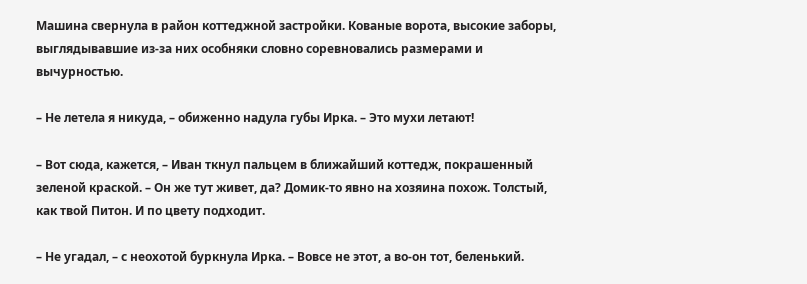Машина свернула в район коттеджной застройки. Кованые ворота, высокие заборы, выглядывавшие из-за них особняки словно соревновались размерами и вычурностью.

– Не летела я никуда, – обиженно надула губы Ирка. – Это мухи летают!

– Вот сюда, кажется, – Иван ткнул пальцем в ближайший коттедж, покрашенный зеленой краской. – Он же тут живет, да? Домик-то явно на хозяина похож. Толстый, как твой Питон. И по цвету подходит.

– Не угадал, – с неохотой буркнула Ирка. – Вовсе не этот, а во-он тот, беленький.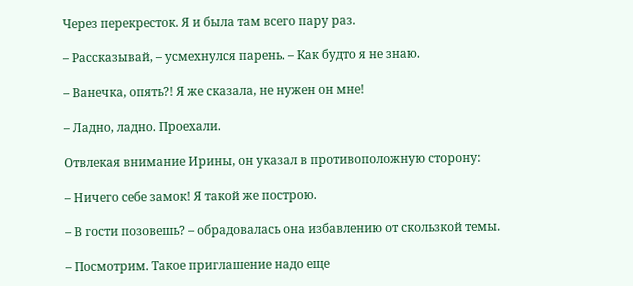Через перекресток. Я и была там всего пару раз.

– Рассказывай, – усмехнулся парень. – Как будто я не знаю.

– Ванечка, опять?! Я же сказала, не нужен он мне!

– Ладно, ладно. Проехали.

Отвлекая внимание Ирины, он указал в противоположную сторону:

– Ничего себе замок! Я такой же построю.

– В гости позовешь? – обрадовалась она избавлению от скользкой темы.

– Посмотрим. Такое приглашение надо еще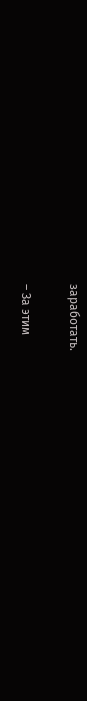заработать.

– За этим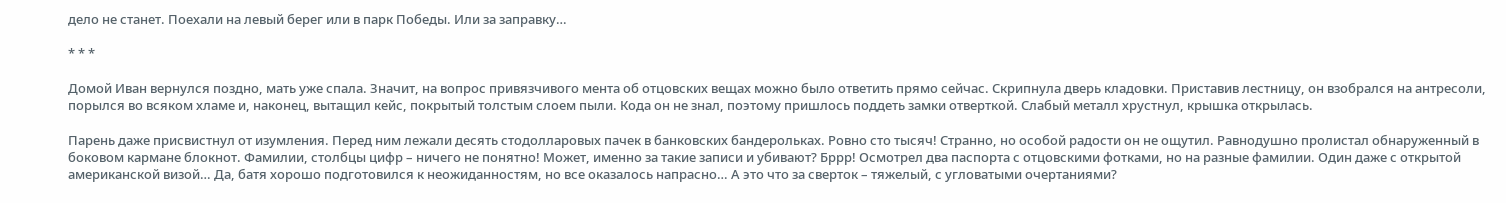дело не станет. Поехали на левый берег или в парк Победы. Или за заправку…

* * *

Домой Иван вернулся поздно, мать уже спала. Значит, на вопрос привязчивого мента об отцовских вещах можно было ответить прямо сейчас. Скрипнула дверь кладовки. Приставив лестницу, он взобрался на антресоли, порылся во всяком хламе и, наконец, вытащил кейс, покрытый толстым слоем пыли. Кода он не знал, поэтому пришлось поддеть замки отверткой. Слабый металл хрустнул, крышка открылась.

Парень даже присвистнул от изумления. Перед ним лежали десять стодолларовых пачек в банковских бандерольках. Ровно сто тысяч! Странно, но особой радости он не ощутил. Равнодушно пролистал обнаруженный в боковом кармане блокнот. Фамилии, столбцы цифр – ничего не понятно! Может, именно за такие записи и убивают? Бррр! Осмотрел два паспорта с отцовскими фотками, но на разные фамилии. Один даже с открытой американской визой… Да, батя хорошо подготовился к неожиданностям, но все оказалось напрасно… А это что за сверток – тяжелый, с угловатыми очертаниями?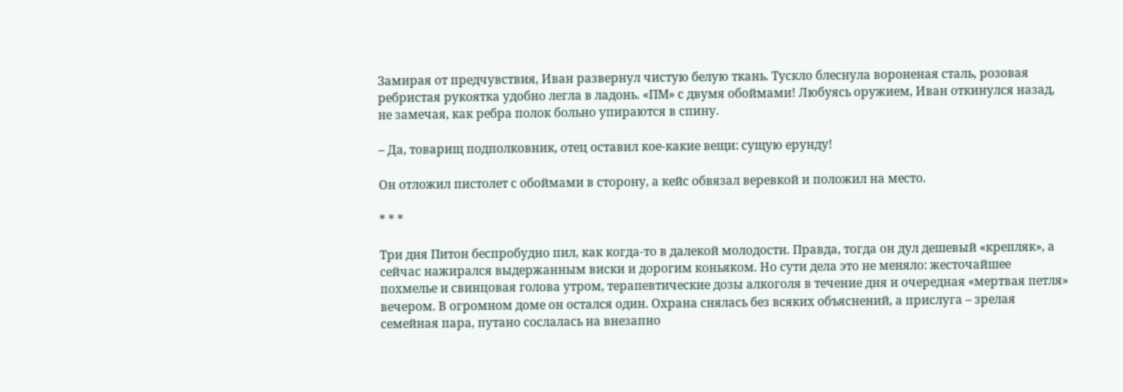Замирая от предчувствия, Иван развернул чистую белую ткань. Тускло блеснула вороненая сталь, розовая ребристая рукоятка удобно легла в ладонь. «ПМ» с двумя обоймами! Любуясь оружием, Иван откинулся назад, не замечая, как ребра полок больно упираются в спину.

– Да, товарищ подполковник, отец оставил кое-какие вещи: сущую ерунду!

Он отложил пистолет с обоймами в сторону, а кейс обвязал веревкой и положил на место.

* * *

Три дня Питон беспробудно пил, как когда-то в далекой молодости. Правда, тогда он дул дешевый «крепляк», а сейчас нажирался выдержанным виски и дорогим коньяком. Но сути дела это не меняло: жесточайшее похмелье и свинцовая голова утром, терапевтические дозы алкоголя в течение дня и очередная «мертвая петля» вечером. В огромном доме он остался один. Охрана снялась без всяких объяснений, а прислуга – зрелая семейная пара, путано сослалась на внезапно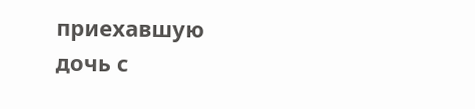приехавшую дочь с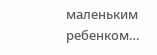маленьким ребенком…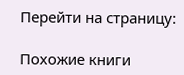Перейти на страницу:

Похожие книги